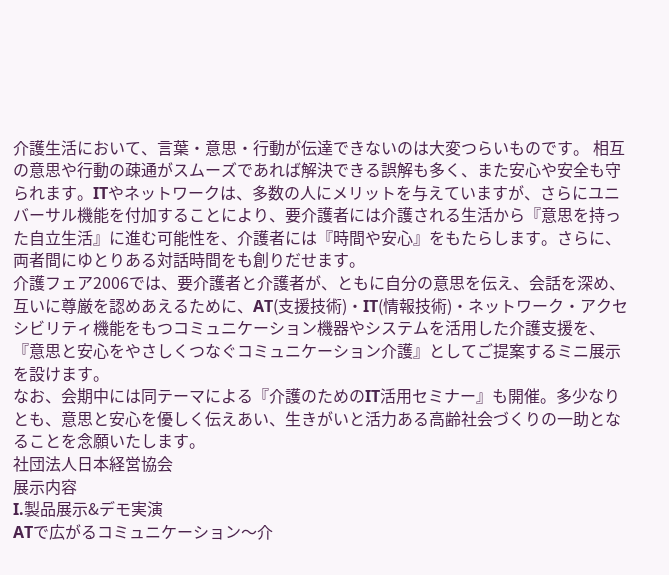介護生活において、言葉・意思・行動が伝達できないのは大変つらいものです。 相互の意思や行動の疎通がスムーズであれば解決できる誤解も多く、また安心や安全も守られます。ITやネットワークは、多数の人にメリットを与えていますが、さらにユニバーサル機能を付加することにより、要介護者には介護される生活から『意思を持った自立生活』に進む可能性を、介護者には『時間や安心』をもたらします。さらに、両者間にゆとりある対話時間をも創りだせます。
介護フェア2006では、要介護者と介護者が、ともに自分の意思を伝え、会話を深め、互いに尊厳を認めあえるために、AT(支援技術)・IT(情報技術)・ネットワーク・アクセシビリティ機能をもつコミュニケーション機器やシステムを活用した介護支援を、『意思と安心をやさしくつなぐコミュニケーション介護』としてご提案するミニ展示を設けます。
なお、会期中には同テーマによる『介護のためのIT活用セミナー』も開催。多少なりとも、意思と安心を優しく伝えあい、生きがいと活力ある高齢社会づくりの一助となることを念願いたします。
社団法人日本経営協会
展示内容
I.製品展示&デモ実演
ATで広がるコミュニケーション〜介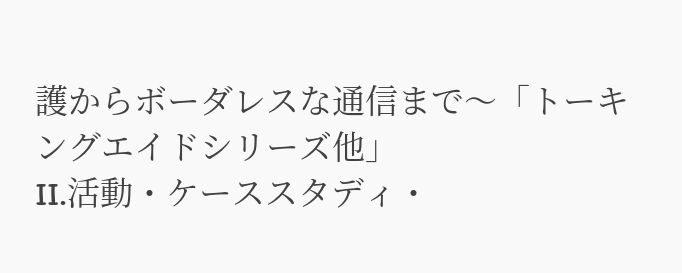護からボーダレスな通信まで〜「トーキングエイドシリーズ他」
II.活動・ケーススタディ・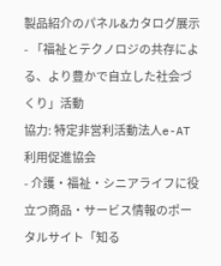製品紹介のパネル&カタログ展示
- 「福祉とテクノロジの共存による、より豊かで自立した社会づくり」活動
協力: 特定非営利活動法人e-AT利用促進協会
- 介護・福祉・シニアライフに役立つ商品・サービス情報のポータルサイト「知る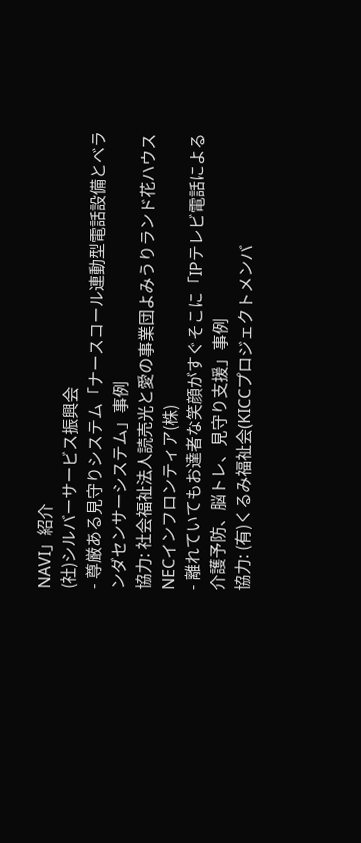NAVI」紹介
(社)シルバーサービス振興会
- 尊厳ある見守りシステム「ナースコール連動型電話設備とベランダセンサーシステム」事例
協力: 社会福祉法人読売光と愛の事業団よみうりランド花ハウス
NECインフロンティア(株)
- 離れていてもお達者な笑顔がすぐそこに「IPテレビ電話による介護予防、脳トレ、見守り支援」事例
協力: (有)くるみ福祉会(KICCプロジェクトメンバ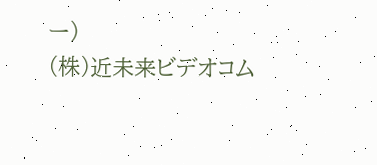ー)
(株)近未来ビデオコム